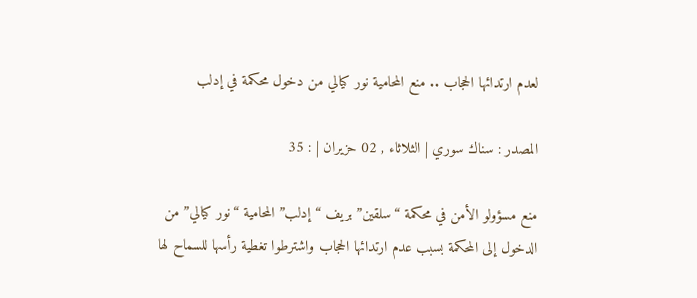لعدم ارتدائها الحجاب .. منع المحامية نور كيالي من دخول محكمة في إدلب

المصدر : سناك سوري | الثلاثاء , 02 حزيران | : 35

منع مسؤولو الأمن في محكمة “سلقين” بريف “إدلب” المحامية “نور كيالي” من الدخول إلى المحكمة بسبب عدم ارتدائها الحجاب واشترطوا تغطية رأسها للسماح لها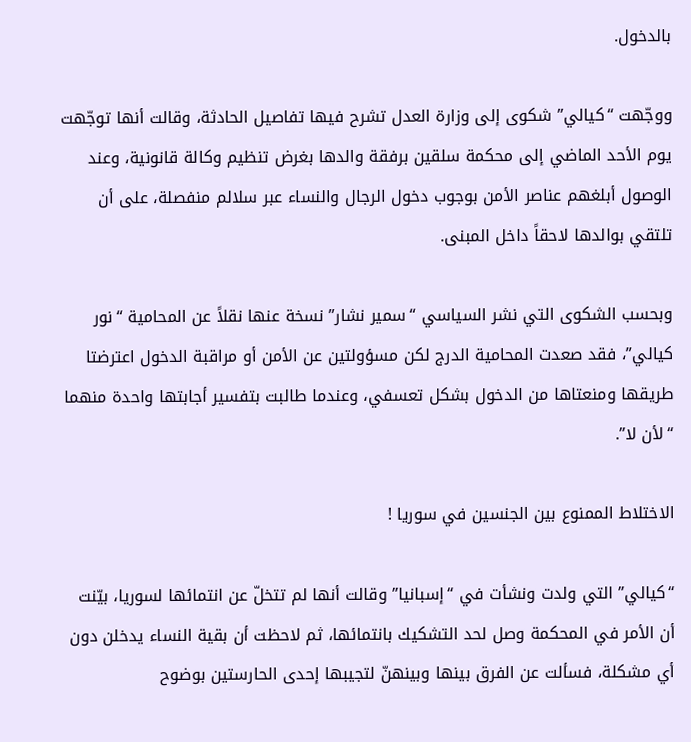بالدخول.

ووجّهت “كيالي” شكوى إلى وزارة العدل تشرح فيها تفاصيل الحادثة، وقالت أنها توجّهت يوم الأحد الماضي إلى محكمة سلقين برفقة والدها بغرض تنظيم وكالة قانونية، وعند الوصول أبلغهم عناصر الأمن بوجوب دخول الرجال والنساء عبر سلالم منفصلة، على أن تلتقي بوالدها لاحقاً داخل المبنى.

وبحسب الشكوى التي نشر السياسي “سمير نشار” نسخة عنها نقلاً عن المحامية “نور كيالي”، فقد صعدت المحامية الدرج لكن مسؤولتين عن الأمن أو مراقبة الدخول اعترضتا طريقها ومنعتاها من الدخول بشكل تعسفي، وعندما طالبت بتفسير أجابتها واحدة منهما “لأن لا”.

الاختلاط الممنوع بين الجنسين في سوريا !

“كيالي” التي ولدت ونشأت في “إسبانيا” وقالت أنها لم تتخلّ عن انتمائها لسوريا، بيّنت أن الأمر في المحكمة وصل لحد التشكيك بانتمائها، ثم لاحظت أن بقية النساء يدخلن دون أي مشكلة، فسألت عن الفرق بينها وبينهنّ لتجيبها إحدى الحارستين بوضوح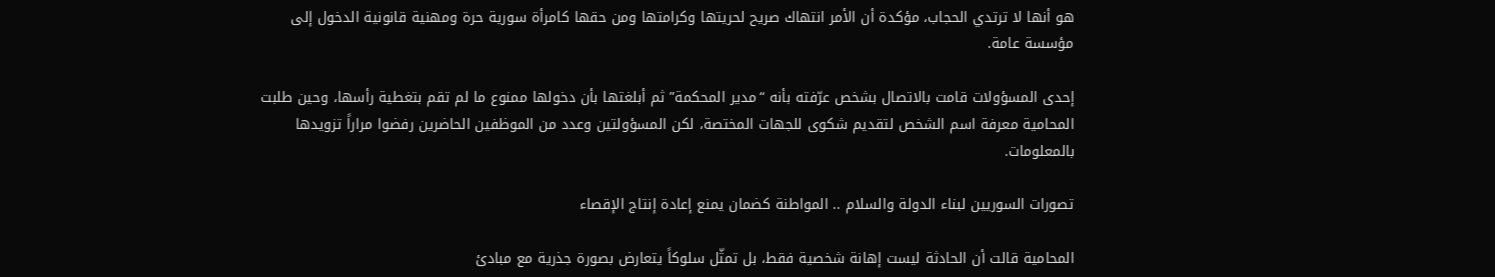هو أنها لا ترتدي الحجاب، مؤكدة أن الأمر انتهاك صريح لحريتها وكرامتها ومن حقها كامرأة سورية حرة ومهنية قانونية الدخول إلى مؤسسة عامة.

إحدى المسؤولات قامت بالاتصال بشخص عرّفته بأنه “مدير المحكمة” ثم أبلغتها بأن دخولها ممنوع ما لم تقم بتغطية رأسها، وحين طلبت المحامية معرفة اسم الشخص لتقديم شكوى للجهات المختصة، لكن المسؤولتين وعدد من الموظفين الحاضرين رفضوا مراراً تزويدها بالمعلومات.

تصورات السوريين لبناء الدولة والسلام .. المواطنة كضمان يمنع إعادة إنتاج الإقصاء

المحامية قالت أن الحادثة ليست إهانة شخصية فقط، بل تمثّل سلوكاً يتعارض بصورة جذرية مع مبادئ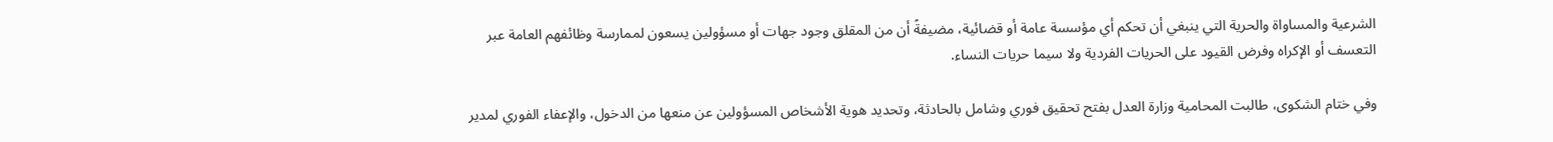الشرعية والمساواة والحرية التي ينبغي أن تحكم أي مؤسسة عامة أو قضائية، مضيفةً أن من المقلق وجود جهات أو مسؤولين يسعون لممارسة وظائفهم العامة عبر التعسف أو الإكراه وفرض القيود على الحريات الفردية ولا سيما حريات النساء.

وفي ختام الشكوى، طالبت المحامية وزارة العدل بفتح تحقيق فوري وشامل بالحادثة، وتحديد هوية الأشخاص المسؤولين عن منعها من الدخول، والإعفاء الفوري لمدير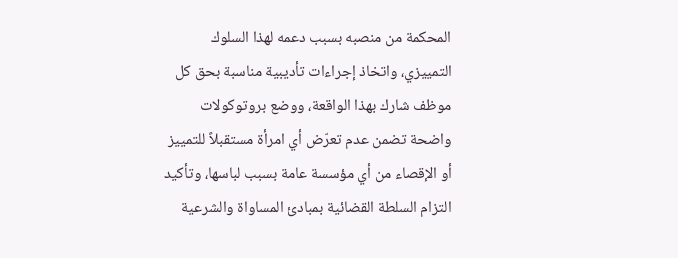المحكمة من منصبه بسبب دعمه لهذا السلوك التمييزي، واتخاذ إجراءات تأديبية مناسبة بحق كل موظف شارك بهذا الواقعة، ووضع بروتوكولات واضحة تضمن عدم تعرّض أي امرأة مستقبلاً للتمييز أو الإقصاء من أي مؤسسة عامة بسبب لباسها، وتأكيد التزام السلطة القضائية بمبادئ المساواة والشرعية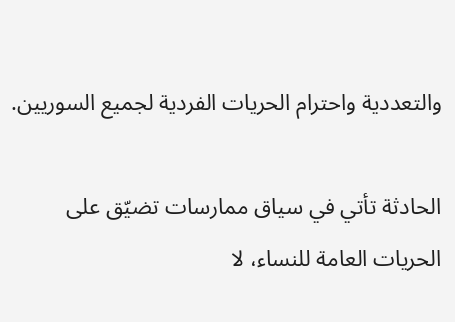والتعددية واحترام الحريات الفردية لجميع السوريين.

الحادثة تأتي في سياق ممارسات تضيّق على الحريات العامة للنساء، لا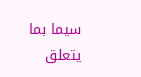سيما بما يتعلق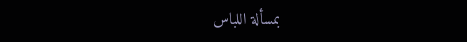بمسألة اللباس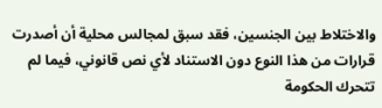والاختلاط بين الجنسين، فقد سبق لمجالس محلية أن أصدرت قرارات من هذا النوع دون الاستناد لأي نص قانوني، فيما لم تتحرك الحكومة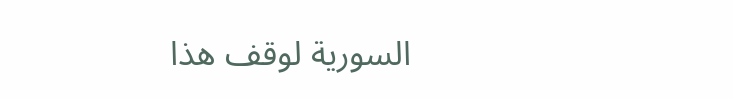السورية لوقف هذا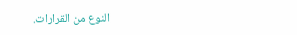النوع من القرارات.